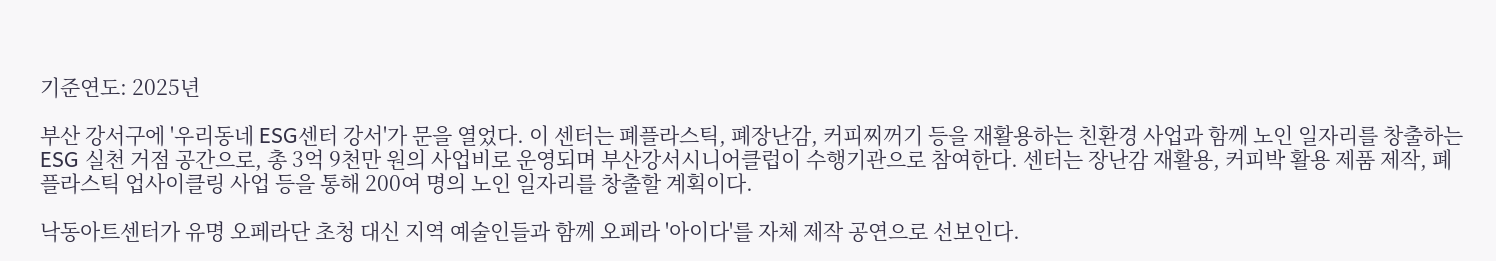기준연도: 2025년

부산 강서구에 '우리동네 ESG센터 강서'가 문을 열었다. 이 센터는 폐플라스틱, 폐장난감, 커피찌꺼기 등을 재활용하는 친환경 사업과 함께 노인 일자리를 창출하는 ESG 실천 거점 공간으로, 총 3억 9천만 원의 사업비로 운영되며 부산강서시니어클럽이 수행기관으로 참여한다. 센터는 장난감 재활용, 커피박 활용 제품 제작, 폐플라스틱 업사이클링 사업 등을 통해 200여 명의 노인 일자리를 창출할 계획이다.

낙동아트센터가 유명 오페라단 초청 대신 지역 예술인들과 함께 오페라 '아이다'를 자체 제작 공연으로 선보인다.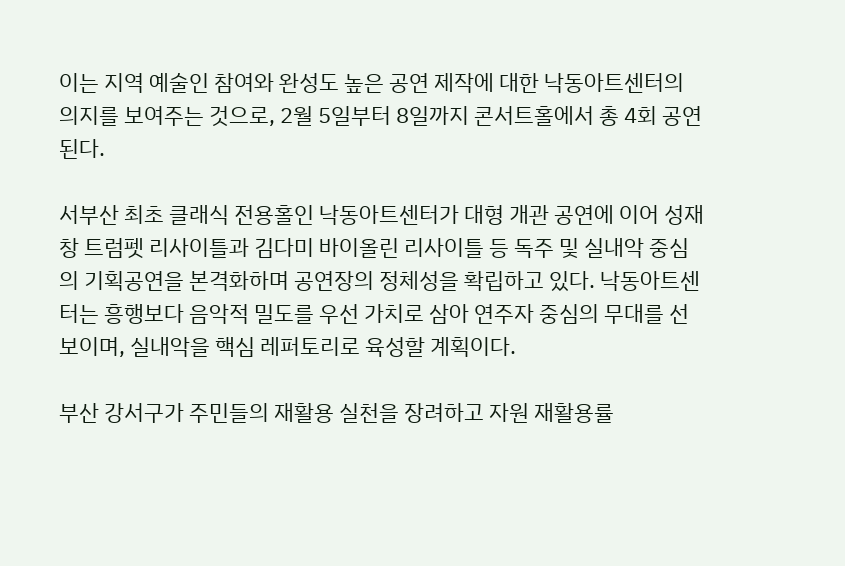이는 지역 예술인 참여와 완성도 높은 공연 제작에 대한 낙동아트센터의 의지를 보여주는 것으로, 2월 5일부터 8일까지 콘서트홀에서 총 4회 공연된다.

서부산 최초 클래식 전용홀인 낙동아트센터가 대형 개관 공연에 이어 성재창 트럼펫 리사이틀과 김다미 바이올린 리사이틀 등 독주 및 실내악 중심의 기획공연을 본격화하며 공연장의 정체성을 확립하고 있다. 낙동아트센터는 흥행보다 음악적 밀도를 우선 가치로 삼아 연주자 중심의 무대를 선보이며, 실내악을 핵심 레퍼토리로 육성할 계획이다.

부산 강서구가 주민들의 재활용 실천을 장려하고 자원 재활용률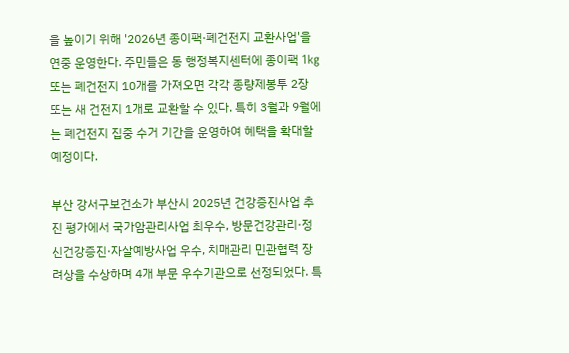을 높이기 위해 '2026년 종이팩·폐건전지 교환사업'을 연중 운영한다. 주민들은 동 행정복지센터에 종이팩 1kg 또는 폐건전지 10개를 가져오면 각각 종량제봉투 2장 또는 새 건전지 1개로 교환할 수 있다. 특히 3월과 9월에는 폐건전지 집중 수거 기간을 운영하여 혜택을 확대할 예정이다.

부산 강서구보건소가 부산시 2025년 건강증진사업 추진 평가에서 국가암관리사업 최우수, 방문건강관리·정신건강증진·자살예방사업 우수, 치매관리 민관협력 장려상을 수상하며 4개 부문 우수기관으로 선정되었다. 특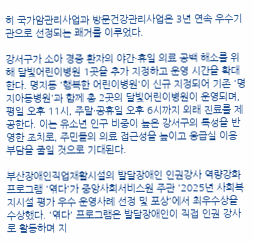히 국가암관리사업과 방문건강관리사업은 3년 연속 우수기관으로 선정되는 쾌거를 이루었다.

강서구가 소아 경증 환자의 야간·휴일 의료 공백 해소를 위해 달빛어린이병원 1곳을 추가 지정하고 운영 시간을 확대한다. 명지동 '행복한 어린이병원'이 신규 지정되어 기존 '명지아동병원'과 함께 총 2곳의 달빛어린이병원이 운영되며, 평일 오후 11시, 주말·공휴일 오후 6시까지 외래 진료를 제공한다. 이는 유소년 인구 비중이 높은 강서구의 특성을 반영한 조치로, 주민들의 의료 접근성을 높이고 응급실 이용 부담을 줄일 것으로 기대된다.

부산장애인직업재활시설의 발달장애인 인권강사 역량강화 프로그램 '엮다'가 중앙사회서비스원 주관 '2025년 사회복지시설 평가 우수 운영사례 선정 및 포상'에서 최우수상을 수상했다. '엮다' 프로그램은 발달장애인이 직접 인권 강사로 활동하며 지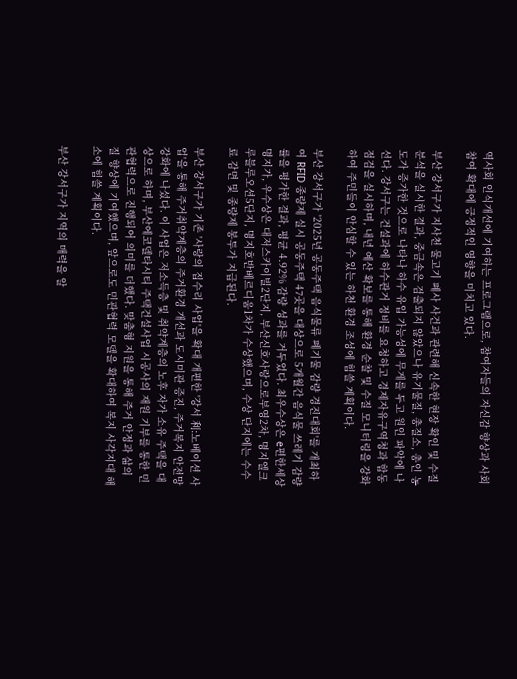역사회 인식개선에 기여하는 프로그램으로, 참여자들의 자신감 향상과 사회 참여 확대에 긍정적인 영향을 미치고 있다.

부산 강서구가 지사천 물고기 폐사 사건과 관련해 신속한 현장 확인 및 수질 분석을 실시한 결과, 중금속은 검출되지 않았으나 유기물질, 총질소, 총인 농도가 증가한 것으로 나타나 하수 유입 가능성에 무게를 두고 원인 파악에 나선다. 강서구는 건설과에 하수관거 정비를 요청하고 경제자유구역청과 합동 점검을 실시하며, 내년 예산 확보를 통해 환경 순찰 및 수질 모니터링을 강화하여 주민들이 안심할 수 있는 하천 환경 조성에 힘쓸 계획이다.

부산 강서구가 '2025년 공동주택 음식물류 폐기물 감량 경진대회'를 개최하여 RFID 종량제 실시 공동주택 47곳을 대상으로 5개월간 음식물 쓰레기 감량률을 평가한 결과, 평균 4.92% 감량 성과를 거두었다. 최우수상은 e편한세상명지가, 우수상은 대저스카이빌2단지, 부산신호사랑으로부영2차, 명지엘크루블루오션5단지, 명지호반베르디움1차가 수상했으며, 수상 단지에는 수수료 감면 및 종량제 봉투가 지급된다.

부산 강서구가 기존 '사랑의 집수리 사업'을 확대 개편한 '강서 利:노베이션 사업'을 통해 주거취약계층의 주거환경 개선과 도시미관 증진, 주거복지 안전망 강화에 나섰다. 이 사업은 저소득층 및 취약계층의 노후 자가 소유 주택을 대상으로 하며, 부산에코델타시티 주택건설사업 시공사의 재원 기부를 통한 민관협력으로 진행되어 의미를 더했다. 맞춤형 지원을 통해 주거 안정과 삶의 질 향상에 기여했으며, 앞으로도 민관협력 모델을 확대하여 복지 사각지대 해소에 힘쓸 계획이다.

부산 강서구가 지역의 매력을 알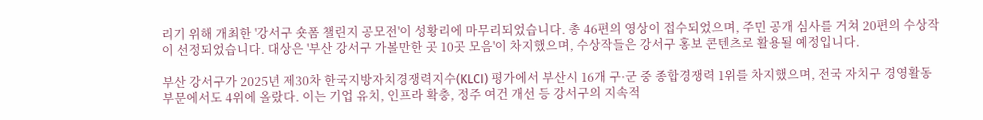리기 위해 개최한 '강서구 숏폼 챌린지 공모전'이 성황리에 마무리되었습니다. 총 46편의 영상이 접수되었으며, 주민 공개 심사를 거쳐 20편의 수상작이 선정되었습니다. 대상은 '부산 강서구 가볼만한 곳 10곳 모음'이 차지했으며, 수상작들은 강서구 홍보 콘텐츠로 활용될 예정입니다.

부산 강서구가 2025년 제30차 한국지방자치경쟁력지수(KLCI) 평가에서 부산시 16개 구·군 중 종합경쟁력 1위를 차지했으며, 전국 자치구 경영활동 부문에서도 4위에 올랐다. 이는 기업 유치, 인프라 확충, 정주 여건 개선 등 강서구의 지속적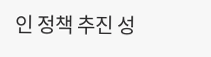인 정책 추진 성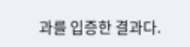과를 입증한 결과다.